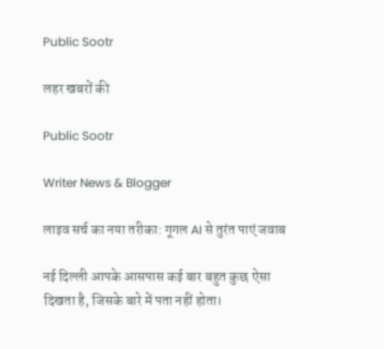Public Sootr

लहर खबरों की

Public Sootr

Writer News & Blogger

लाइव सर्च का नया तरीका: गूगल AI से तुरंत पाएं जवाब

नई दिल्ली आपके आसपास कई बार बहुत कुछ ऐसा दिखता है, जिसके बारे में पता नहीं होता।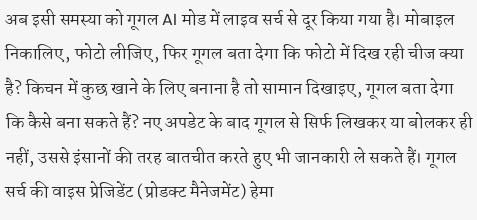अब इसी समस्या को गूगल AI मोड में लाइव सर्च से दूर किया गया है। मोबाइल निकालिए, फोटो लीजिए, फिर गूगल बता देगा कि फोटो में दिख रही चीज क्या है? किचन में कुछ खाने के लिए बनाना है तो सामान दिखाइए, गूगल बता देगा कि कैसे बना सकते हैं? नए अपडेट के बाद गूगल से सिर्फ लिखकर या बोलकर ही नहीं, उससे इंसानों की तरह बातचीत करते हुए भी जानकारी ले सकते हैं। गूगल सर्च की वाइस प्रेजिडेंट (प्रोडक्ट मैनेजमेंट) हेमा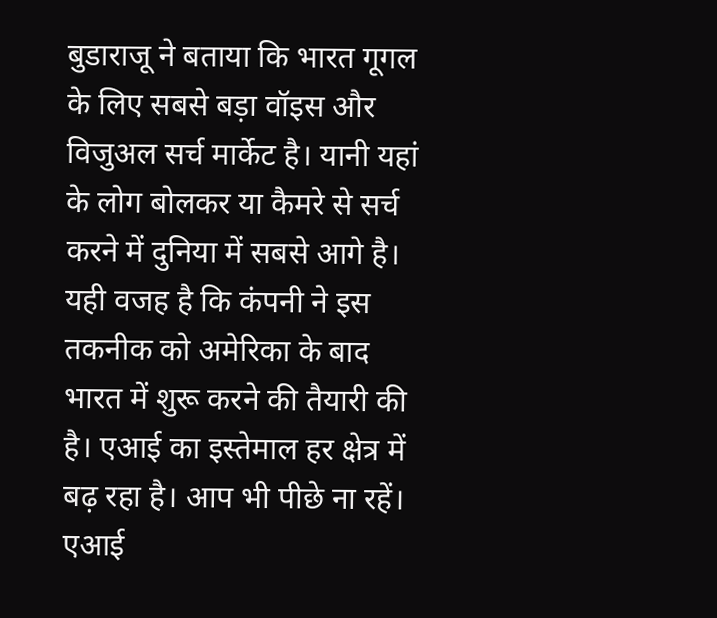बुडाराजू ने बताया कि भारत गूगल के लिए सबसे बड़ा वॉइस और विजुअल सर्च मार्केट है। यानी यहां के लोग बोलकर या कैमरे से सर्च करने में दुनिया में सबसे आगे है। यही वजह है कि कंपनी ने इस तकनीक को अमेरिका के बाद भारत में शुरू करने की तैयारी की है। एआई का इस्‍तेमाल हर क्षेत्र में बढ़ रहा है। आप भी पीछे ना रहें। एआई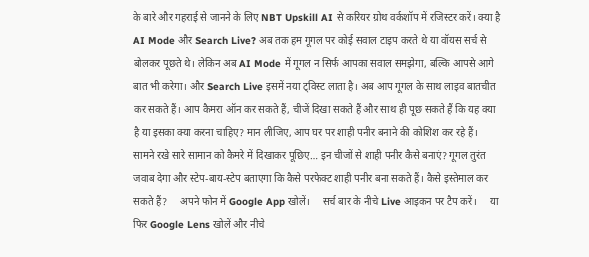के बारे और गहराई से जानने के लिए NBT Upskill AI से करियर ग्रोथ वर्कशॉप में रजिस्टर करें। क्या है AI Mode और Search Live? अब तक हम गूगल पर कोई सवाल टाइप करते थे या वॉयस सर्च से बोलकर पूछते थे। लेकिन अब AI Mode में गूगल न सिर्फ आपका सवाल समझेगा, बल्कि आपसे आगे बात भी करेगा। और Search Live इसमें नया ट्विस्ट लाता है। अब आप गूगल के साथ लाइव बातचीत कर सकते हैं। आप कैमरा ऑन कर सकते हैं, चीजें दिखा सकते हैं और साथ ही पूछ सकते हैं कि यह क्या है या इसका क्या करना चाहिए? मान लीजिए, आप घर पर शाही पनीर बनाने की कोशिश कर रहे हैं। सामने रखे सारे सामान को कैमरे में दिखाकर पूछिए… इन चीजों से शाही पनीर कैसे बनाएं? गूगल तुरंत जवाब देगा और स्टेप-बाय-स्टेप बताएगा कि कैसे परफेक्ट शाही पनीर बना सकते हैं। कैसे इस्तेमाल कर सकते हैं?     अपने फोन में Google App खोलें।     सर्च बार के नीचे Live आइकन पर टैप करें।     या फिर Google Lens खोलें और नीचे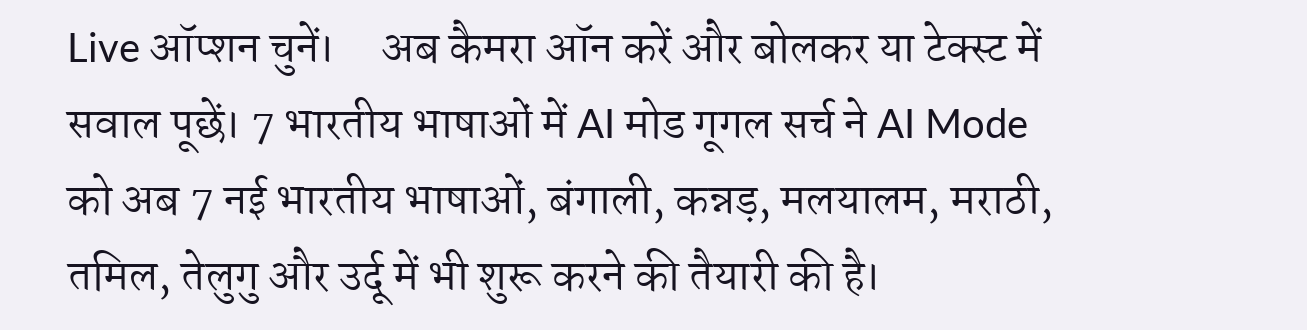Live ऑप्शन चुनें।     अब कैमरा ऑन करें और बोलकर या टेक्स्ट में सवाल पूछें। 7 भारतीय भाषाओं में AI मोड गूगल सर्च ने AI Mode को अब 7 नई भारतीय भाषाओं, बंगाली, कन्नड़, मलयालम, मराठी, तमिल, तेलुगु और उर्दू में भी शुरू करने की तैयारी की है।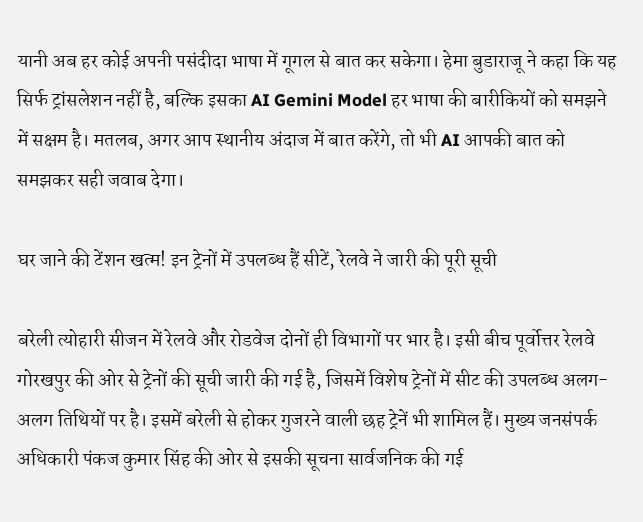यानी अब हर कोई अपनी पसंदीदा भाषा में गूगल से बात कर सकेगा। हेमा बुडाराजू ने कहा कि यह सिर्फ ट्रांसलेशन नहीं है, बल्कि इसका AI Gemini Model हर भाषा की बारीकियों को समझने में सक्षम है। मतलब, अगर आप स्थानीय अंदाज में बात करेंगे, तो भी AI आपकी बात को समझकर सही जवाब देगा।

घर जाने की टेंशन खत्म! इन ट्रेनों में उपलब्ध हैं सीटें, रेलवे ने जारी की पूरी सूची

बरेली त्योहारी सीजन में रेलवे और रोडवेज दोनों ही विभागों पर भार है। इसी बीच पूर्वोत्तर रेलवे गोरखपुर की ओर से ट्रेनों की सूची जारी की गई है, जिसमें विशेष ट्रेनों में सीट की उपलब्ध अलग-अलग तिथियों पर है। इसमें बरेली से होकर गुजरने वाली छह ट्रेनें भी शामिल हैं। मुख्य जनसंपर्क अधिकारी पंकज कुमार सिंह की ओर से इसकी सूचना सार्वजनिक की गई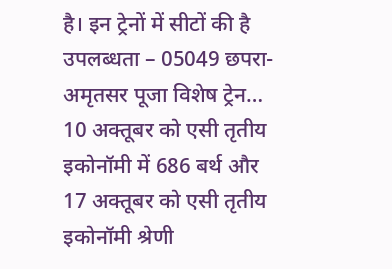है। इन ट्रेनों में सीटों की है उपलब्धता – 05049 छपरा-अमृतसर पूजा विशेष ट्रेन… 10 अक्तूबर को एसी तृतीय इकोनॉमी में 686 बर्थ और 17 अक्तूबर को एसी तृतीय इकोनॉमी श्रेणी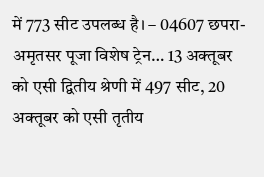में 773 सीट उपलब्ध है। – 04607 छपरा-अमृतसर पूजा विशेष ट्रेन… 13 अक्तूबर को एसी द्वितीय श्रेणी में 497 सीट, 20 अक्तूबर को एसी तृतीय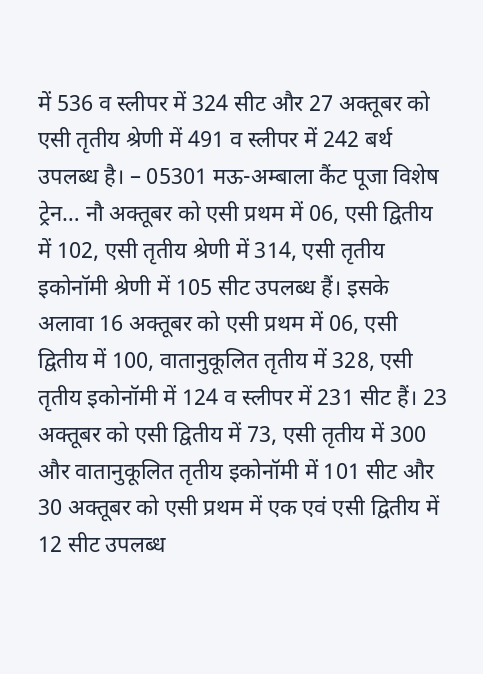में 536 व स्लीपर में 324 सीट और 27 अक्तूबर को एसी तृतीय श्रेणी में 491 व स्लीपर में 242 बर्थ उपलब्ध है। – 05301 मऊ-अम्बाला कैंट पूजा विशेष ट्रेन… नौ अक्तूबर को एसी प्रथम में 06, एसी द्वितीय में 102, एसी तृतीय श्रेणी में 314, एसी तृतीय इकोनॉमी श्रेणी में 105 सीट उपलब्ध हैं। इसके अलावा 16 अक्तूबर को एसी प्रथम में 06, एसी द्वितीय में 100, वातानुकूलित तृतीय में 328, एसी तृतीय इकोनॉमी में 124 व स्लीपर में 231 सीट हैं। 23 अक्तूबर को एसी द्वितीय में 73, एसी तृतीय में 300 और वातानुकूलित तृतीय इकोनॉमी में 101 सीट और 30 अक्तूबर को एसी प्रथम में एक एवं एसी द्वितीय में 12 सीट उपलब्ध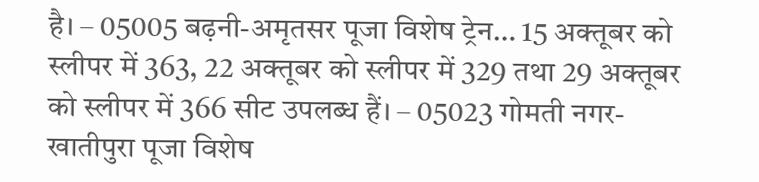है। – 05005 बढ़नी-अमृतसर पूजा विशेष ट्रेन… 15 अक्तूबर को स्लीपर में 363, 22 अक्तूबर को स्लीपर में 329 तथा 29 अक्तूबर को स्लीपर में 366 सीट उपलब्ध हैं। – 05023 गोमती नगर-खातीपुरा पूजा विशेष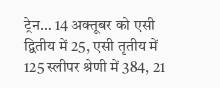ट्रेन… 14 अक्तूबर को एसी द्वितीय में 25, एसी तृतीय में 125 स्लीपर श्रेणी में 384, 21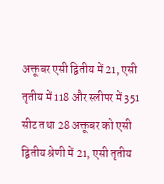अक्तूबर एसी द्वितीय में 21, एसी तृतीय में 118 और स्लीपर में 351 सीट तथा 28 अक्तूबर को एसी द्वितीय श्रेणी में 21, एसी तृतीय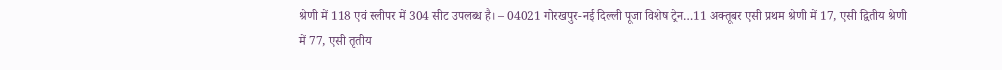श्रेणी में 118 एवं स्लीपर में 304 सीट उपलब्ध है। – 04021 गोरखपुर-नई दिल्ली पूजा विशेष ट्रेन…11 अक्तूबर एसी प्रथम श्रेणी में 17, एसी द्वितीय श्रेणी में 77, एसी तृतीय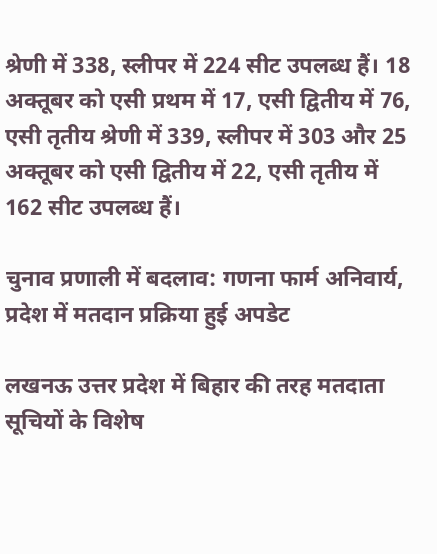श्रेणी में 338, स्लीपर में 224 सीट उपलब्ध हैं। 18 अक्तूबर को एसी प्रथम में 17, एसी द्वितीय में 76, एसी तृतीय श्रेणी में 339, स्लीपर में 303 और 25 अक्तूबर को एसी द्वितीय में 22, एसी तृतीय में 162 सीट उपलब्ध हैं।

चुनाव प्रणाली में बदलाव: गणना फार्म अनिवार्य, प्रदेश में मतदान प्रक्रिया हुई अपडेट

लखनऊ उत्तर प्रदेश में बिहार की तरह मतदाता सूचियों के विशेष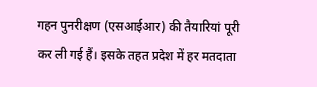गहन पुनरीक्षण (एसआईआर) की तैयारियां पूरी कर ली गई हैं। इसके तहत प्रदेश में हर मतदाता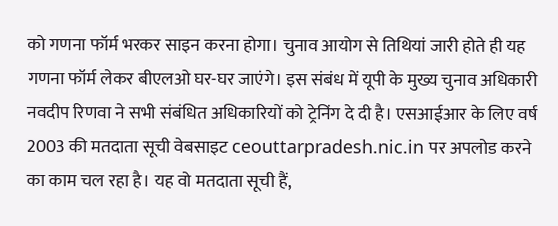को गणना फॉर्म भरकर साइन करना होगा। चुनाव आयोग से तिथियां जारी होते ही यह गणना फॉर्म लेकर बीएलओ घर-घर जाएंगे। इस संबंध में यूपी के मुख्य चुनाव अधिकारी नवदीप रिणवा ने सभी संबंधित अधिकारियों को ट्रेनिंग दे दी है। एसआईआर के लिए वर्ष 2003 की मतदाता सूची वेबसाइट ceouttarpradesh.nic.in पर अपलोड करने का काम चल रहा है। यह वो मतदाता सूची हैं,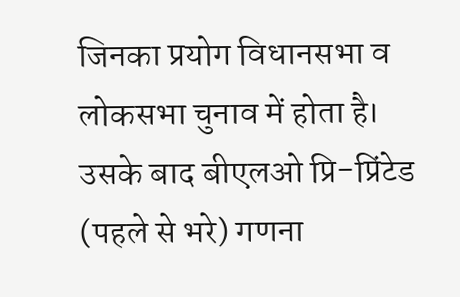जिनका प्रयोग विधानसभा व लोकसभा चुनाव में होता है। उसके बाद बीएलओ प्रि-प्रिंटेड (पहले से भरे) गणना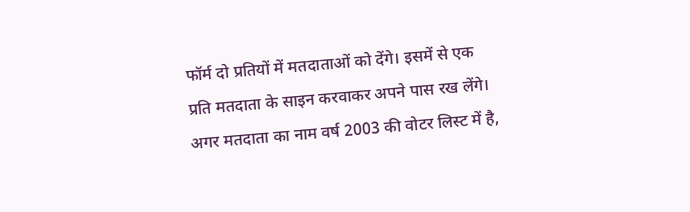फॉर्म दो प्रतियों में मतदाताओं को देंगे। इसमें से एक प्रति मतदाता के साइन करवाकर अपने पास रख लेंगे। अगर मतदाता का नाम वर्ष 2003 की वोटर लिस्ट में है,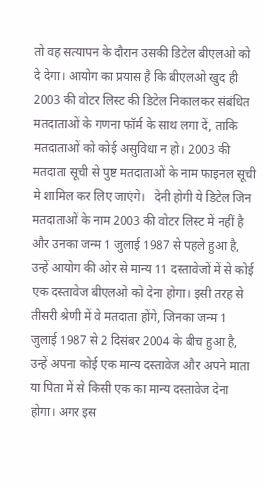तो वह सत्यापन के दौरान उसकी डिटेल बीएलओ को दे देगा। आयोग का प्रयास है कि बीएलओ खुद ही 2003 की वोटर लिस्ट की डिटेल निकालकर संबंधित मतदाताओं के गणना फॉर्म के साथ लगा दें, ताकि मतदाताओं को कोई असुविधा न हो। 2003 की मतदाता सूची से पुष्ट मतदाताओं के नाम फाइनल सूची मे शामिल कर लिए जाएंगे।   देनी होगी ये डिटेल जिन मतदाताओं के नाम 2003 की वोटर लिस्ट में नहीं है और उनका जन्म 1 जुलाई 1987 से पहले हुआ है, उन्हें आयोग की ओर से मान्य 11 दस्तावेजों में से कोई एक दस्तावेज बीएलओ को देना होगा। इसी तरह से तीसरी श्रेणी में वे मतदाता होंगे, जिनका जन्म 1 जुलाई 1987 से 2 दिसंबर 2004 के बीच हुआ है, उन्हें अपना कोई एक मान्य दस्तावेज और अपने माता या पिता में से किसी एक का मान्य दस्तावेज देना होगा। अगर इस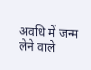अवधि में जन्म लेने वाले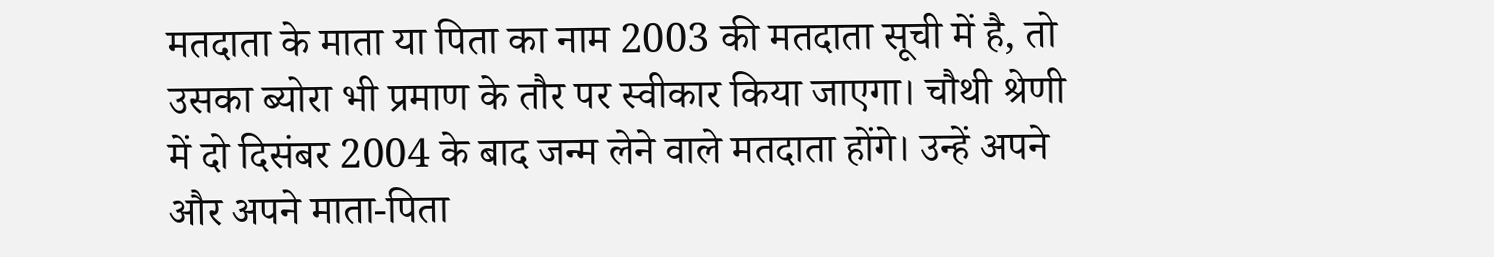मतदाता के माता या पिता का नाम 2003 की मतदाता सूची में है, तो उसका ब्योरा भी प्रमाण के तौर पर स्वीकार किया जाएगा। चौथी श्रेणी में दो दिसंबर 2004 के बाद जन्म लेने वाले मतदाता होंगे। उन्हें अपने और अपने माता-पिता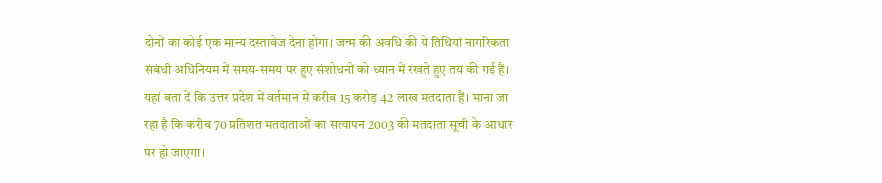दोनों का कोई एक मान्य दस्तावेज देना होगा। जन्म की अवधि की ये तिथियां नागरिकता संबंधी अधिनियम में समय-समय पर हुए संशोधनों को ध्यान में रखते हुए तय की गई हैं। यहां बता दें कि उत्तर प्रदेश में वर्तमान में करीब 15 करोड़ 42 लाख मतदाता हैं। माना जा रहा है कि करीब 70 प्रतिशत मतदाताओं का सत्यापन 2003 की मतदाता सूची के आधार पर हो जाएगा।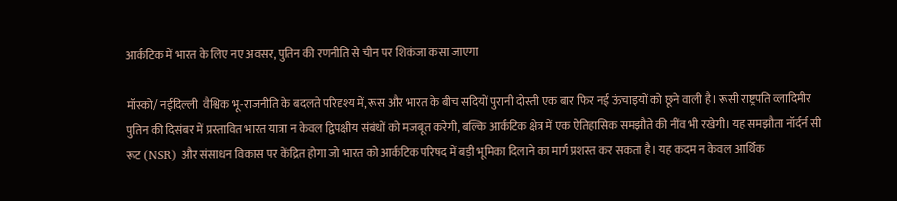आर्कटिक में भारत के लिए नए अवसर, पुतिन की रणनीति से चीन पर शिकंजा कसा जाएगा

मॉस्को/ नईदिल्ली  वैश्विक भू-राजनीति के बदलते परिदृश्य में, रूस और भारत के बीच सदियों पुरानी दोस्ती एक बार फिर नई ऊंचाइयों को छूने वाली है। रूसी राष्ट्रपति व्लादिमीर पुतिन की दिसंबर में प्रस्तावित भारत यात्रा न केवल द्विपक्षीय संबंधों को मजबूत करेगी, बल्कि आर्कटिक क्षेत्र में एक ऐतिहासिक समझौते की नींव भी रखेगी। यह समझौता नॉर्दर्न सी रूट (NSR) और संसाधन विकास पर केंद्रित होगा जो भारत को आर्कटिक परिषद में बड़ी भूमिका दिलाने का मार्ग प्रशस्त कर सकता है। यह कदम न केवल आर्थिक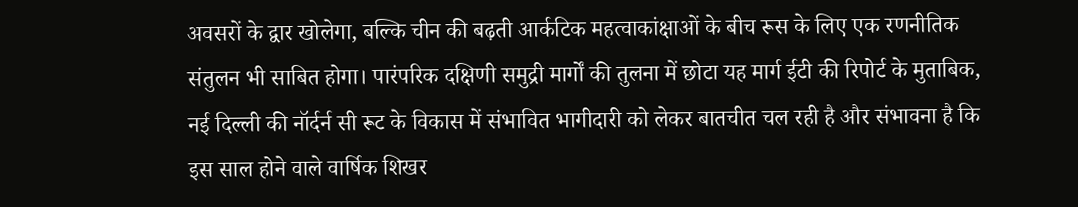अवसरों के द्वार खोलेगा, बल्कि चीन की बढ़ती आर्कटिक महत्वाकांक्षाओं के बीच रूस के लिए एक रणनीतिक संतुलन भी साबित होगा। पारंपरिक दक्षिणी समुद्री मार्गों की तुलना में छोटा यह मार्ग ईटी की रिपोर्ट के मुताबिक, नई दिल्ली की नॉर्दर्न सी रूट के विकास में संभावित भागीदारी को लेकर बातचीत चल रही है और संभावना है कि इस साल होने वाले वार्षिक शिखर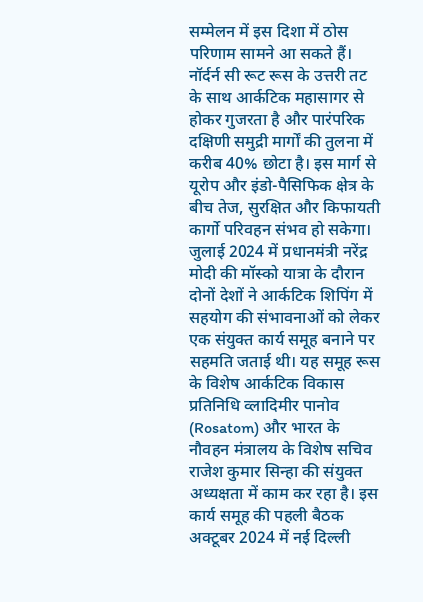सम्मेलन में इस दिशा में ठोस परिणाम सामने आ सकते हैं। नॉर्दर्न सी रूट रूस के उत्तरी तट के साथ आर्कटिक महासागर से होकर गुजरता है और पारंपरिक दक्षिणी समुद्री मार्गों की तुलना में करीब 40% छोटा है। इस मार्ग से यूरोप और इंडो-पैसिफिक क्षेत्र के बीच तेज, सुरक्षित और किफायती कार्गो परिवहन संभव हो सकेगा। जुलाई 2024 में प्रधानमंत्री नरेंद्र मोदी की मॉस्को यात्रा के दौरान दोनों देशों ने आर्कटिक शिपिंग में सहयोग की संभावनाओं को लेकर एक संयुक्त कार्य समूह बनाने पर सहमति जताई थी। यह समूह रूस के विशेष आर्कटिक विकास प्रतिनिधि व्लादिमीर पानोव (Rosatom) और भारत के नौवहन मंत्रालय के विशेष सचिव राजेश कुमार सिन्हा की संयुक्त अध्यक्षता में काम कर रहा है। इस कार्य समूह की पहली बैठक अक्टूबर 2024 में नई दिल्ली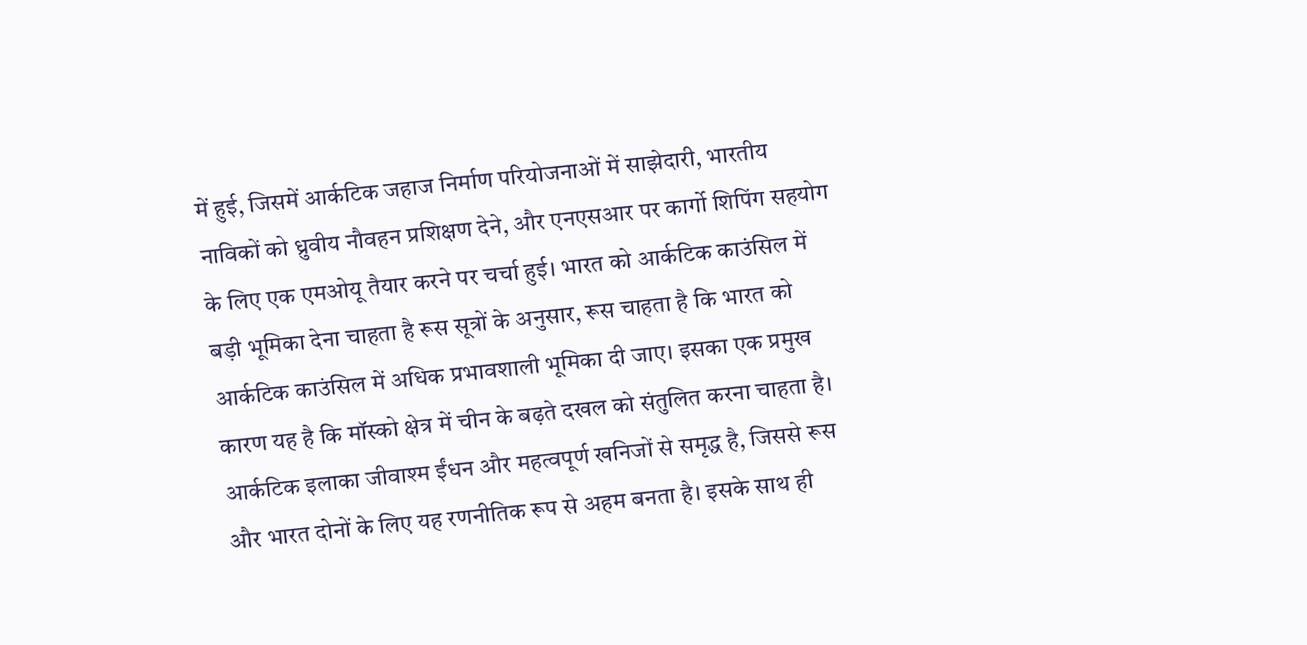में हुई, जिसमें आर्कटिक जहाज निर्माण परियोजनाओं में साझेदारी, भारतीय नाविकों को ध्रुवीय नौवहन प्रशिक्षण देने, और एनएसआर पर कार्गो शिपिंग सहयोग के लिए एक एमओयू तैयार करने पर चर्चा हुई। भारत को आर्कटिक काउंसिल में बड़ी भूमिका देना चाहता है रूस सूत्रों के अनुसार, रूस चाहता है कि भारत को आर्कटिक काउंसिल में अधिक प्रभावशाली भूमिका दी जाए। इसका एक प्रमुख कारण यह है कि मॉस्को क्षेत्र में चीन के बढ़ते दखल को संतुलित करना चाहता है। आर्कटिक इलाका जीवाश्म ईंधन और महत्वपूर्ण खनिजों से समृद्ध है, जिससे रूस और भारत दोनों के लिए यह रणनीतिक रूप से अहम बनता है। इसके साथ ही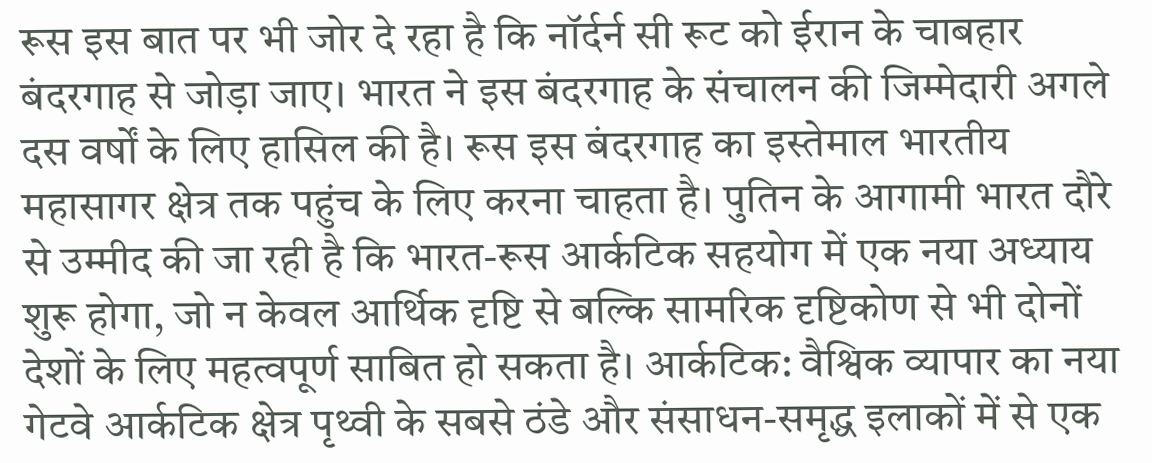रूस इस बात पर भी जोर दे रहा है कि नॉर्दर्न सी रूट को ईरान के चाबहार बंदरगाह से जोड़ा जाए। भारत ने इस बंदरगाह के संचालन की जिम्मेदारी अगले दस वर्षों के लिए हासिल की है। रूस इस बंदरगाह का इस्तेमाल भारतीय महासागर क्षेत्र तक पहुंच के लिए करना चाहता है। पुतिन के आगामी भारत दौरे से उम्मीद की जा रही है कि भारत-रूस आर्कटिक सहयोग में एक नया अध्याय शुरू होगा, जो न केवल आर्थिक दृष्टि से बल्कि सामरिक दृष्टिकोण से भी दोनों देशों के लिए महत्वपूर्ण साबित हो सकता है। आर्कटिक: वैश्विक व्यापार का नया गेटवे आर्कटिक क्षेत्र पृथ्वी के सबसे ठंडे और संसाधन-समृद्ध इलाकों में से एक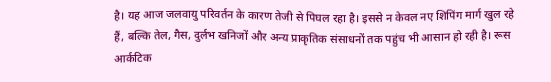है। यह आज जलवायु परिवर्तन के कारण तेजी से पिघल रहा है। इससे न केवल नए शिपिंग मार्ग खुल रहे हैं, बल्कि तेल, गैस, दुर्लभ खनिजों और अन्य प्राकृतिक संसाधनों तक पहुंच भी आसान हो रही है। रूस आर्कटिक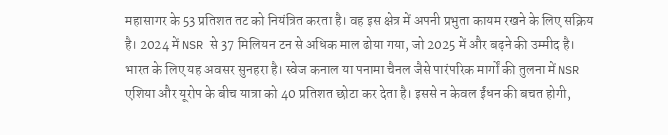महासागर के 53 प्रतिशत तट को नियंत्रित करता है। वह इस क्षेत्र में अपनी प्रभुता कायम रखने के लिए सक्रिय है। 2024 में NSR से 37 मिलियन टन से अधिक माल ढोया गया, जो 2025 में और बढ़ने की उम्मीद है। भारत के लिए यह अवसर सुनहरा है। स्वेज कनाल या पनामा चैनल जैसे पारंपरिक मार्गों की तुलना में NSR एशिया और यूरोप के बीच यात्रा को 40 प्रतिशत छोटा कर देता है। इससे न केवल ईंधन की बचत होगी,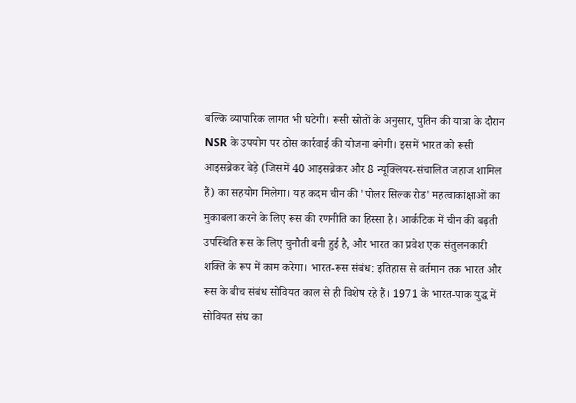बल्कि व्यापारिक लागत भी घटेगी। रूसी स्रोतों के अनुसार, पुतिन की यात्रा के दौरान NSR के उपयोग पर ठोस कार्रवाई की योजना बनेगी। इसमें भारत को रूसी आइसब्रेकर बेड़े (जिसमें 40 आइसब्रेकर और 8 न्यूक्लियर-संचालित जहाज शामिल हैं) का सहयोग मिलेगा। यह कदम चीन की 'पोलर सिल्क रोड' महत्वाकांक्षाओं का मुकाबला करने के लिए रूस की रणनीति का हिस्सा है। आर्कटिक में चीन की बढ़ती उपस्थिति रूस के लिए चुनौती बनी हुई है, और भारत का प्रवेश एक संतुलनकारी शक्ति के रूप में काम करेगा। भारत-रूस संबंध: इतिहास से वर्तमान तक भारत और रूस के बीच संबंध सोवियत काल से ही विशेष रहे हैं। 1971 के भारत-पाक युद्ध में सोवियत संघ का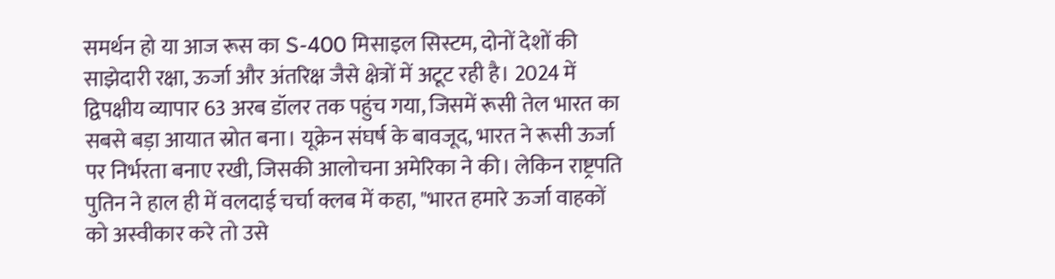समर्थन हो या आज रूस का S-400 मिसाइल सिस्टम, दोनों देशों की साझेदारी रक्षा, ऊर्जा और अंतरिक्ष जैसे क्षेत्रों में अटूट रही है। 2024 में द्विपक्षीय व्यापार 63 अरब डॉलर तक पहुंच गया, जिसमें रूसी तेल भारत का सबसे बड़ा आयात स्रोत बना। यूक्रेन संघर्ष के बावजूद, भारत ने रूसी ऊर्जा पर निर्भरता बनाए रखी, जिसकी आलोचना अमेरिका ने की। लेकिन राष्ट्रपति पुतिन ने हाल ही में वलदाई चर्चा क्लब में कहा, "भारत हमारे ऊर्जा वाहकों को अस्वीकार करे तो उसे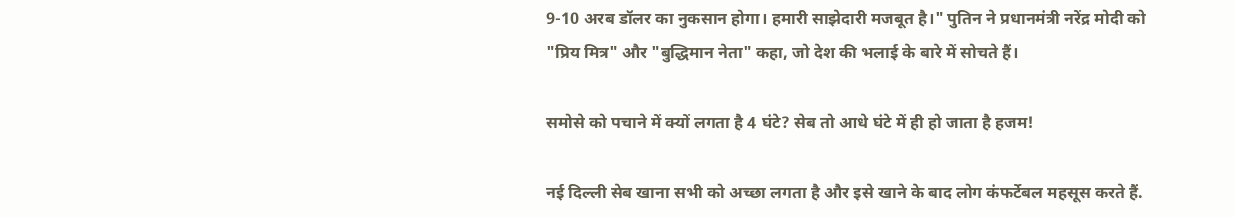9-10 अरब डॉलर का नुकसान होगा। हमारी साझेदारी मजबूत है।" पुतिन ने प्रधानमंत्री नरेंद्र मोदी को "प्रिय मित्र" और "बुद्धिमान नेता" कहा, जो देश की भलाई के बारे में सोचते हैं।

समोसे को पचाने में क्यों लगता है 4 घंटे? सेब तो आधे घंटे में ही हो जाता है हजम!

नई दिल्ली सेब खाना सभी को अच्छा लगता है और इसे खाने के बाद लोग कंफर्टेबल महसूस करते हैं.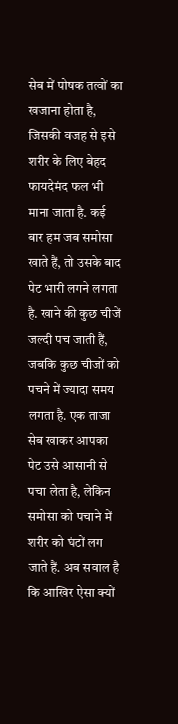सेब में पोषक तत्वों का खजाना होता है, जिसकी वजह से इसे शरीर के लिए बेहद फायदेमंद फल भी माना जाता है. कई बार हम जब समोसा खाते हैं, तो उसके बाद पेट भारी लगने लगता है. खाने की कुछ चीजें जल्दी पच जाती हैं, जबकि कुछ चीजों को पचने में ज्यादा समय लगता है. एक ताजा सेब खाकर आपका पेट उसे आसानी से पचा लेता है, लेकिन समोसा को पचाने में शरीर को घंटों लग जाते हैं. अब सवाल है कि आखिर ऐसा क्यों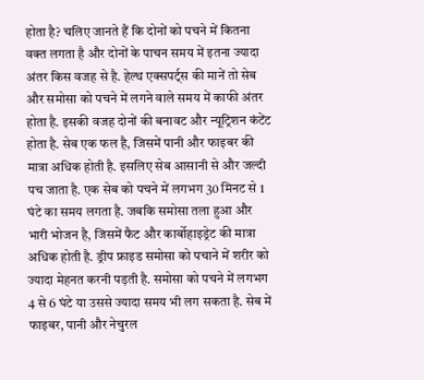होता है? चलिए जानते हैं कि दोनों को पचने में कितना वक्त लगता है और दोनों के पाचन समय में इतना ज्यादा अंतर किस वजह से है. हेल्थ एक्सपर्ट्स की मानें तो सेब और समोसा को पचने में लगने वाले समय में काफी अंतर होता है. इसकी वजह दोनों की बनावट और न्यूट्रिशन कंटेंट होता है. सेब एक फल है, जिसमें पानी और फाइबर की मात्रा अधिक होती है. इसलिए सेब आसानी से और जल्दी पच जाता है. एक सेब को पचने में लगभग 30 मिनट से 1 घंटे का समय लगता है. जबकि समोसा तला हुआ और भारी भोजन है, जिसमें फैट और कार्बोहाइड्रेट की मात्रा अधिक होती है. ड्रीप फ्राइड समोसा को पचाने में शरीर को ज्यादा मेहनत करनी पड़ती है. समोसा को पचने में लगभग 4 से 6 घंटे या उससे ज्यादा समय भी लग सकता है. सेब में फाइबर, पानी और नेचुरल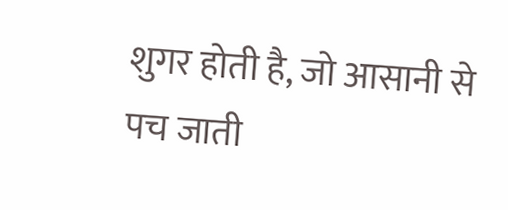शुगर होती है, जो आसानी से पच जाती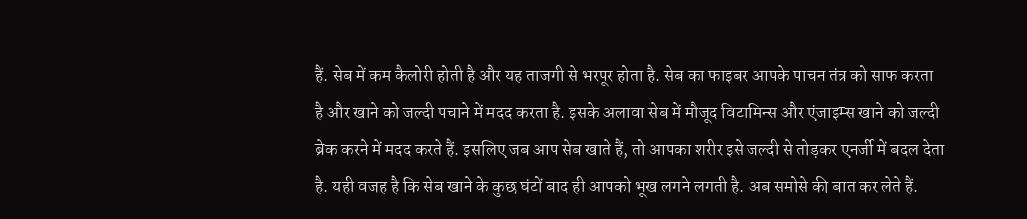हैं. सेब में कम कैलोरी होती है और यह ताजगी से भरपूर होता है. सेब का फाइबर आपके पाचन तंत्र को साफ करता है और खाने को जल्दी पचाने में मदद करता है. इसके अलावा सेब में मौजूद विटामिन्स और एंजाइम्स खाने को जल्दी ब्रेक करने में मदद करते हैं. इसलिए जब आप सेब खाते हैं, तो आपका शरीर इसे जल्दी से तोड़कर एनर्जी में बदल देता है. यही वजह है कि सेब खाने के कुछ घंटों बाद ही आपको भूख लगने लगती है. अब समोसे की बात कर लेते हैं.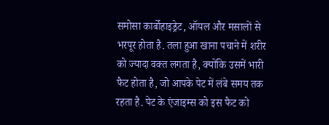समोसा कार्बोहाइड्रेट, ऑयल और मसालों से भरपूर होता है. तला हुआ खाना पचाने में शरीर को ज्यादा वक्त लगता है, क्योंकि उसमें भारी फैट होता है, जो आपके पेट में लंबे समय तक रहता है. पेट के एंजाइम्स को इस फैट को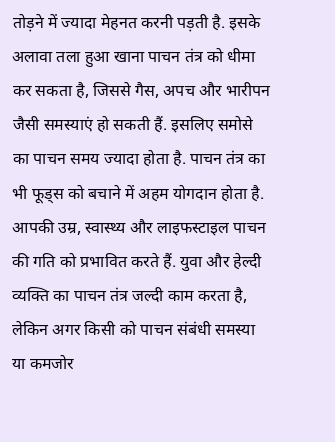तोड़ने में ज्यादा मेहनत करनी पड़ती है. इसके अलावा तला हुआ खाना पाचन तंत्र को धीमा कर सकता है, जिससे गैस, अपच और भारीपन जैसी समस्याएं हो सकती हैं. इसलिए समोसे का पाचन समय ज्यादा होता है. पाचन तंत्र का भी फूड्स को बचाने में अहम योगदान होता है. आपकी उम्र, स्वास्थ्य और लाइफस्टाइल पाचन की गति को प्रभावित करते हैं. युवा और हेल्दी व्यक्ति का पाचन तंत्र जल्दी काम करता है, लेकिन अगर किसी को पाचन संबंधी समस्या या कमजोर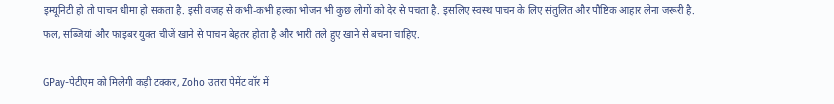इम्यूनिटी हो तो पाचन धीमा हो सकता है. इसी वजह से कभी-कभी हल्का भोजन भी कुछ लोगों को देर से पचता है. इसलिए स्वस्थ पाचन के लिए संतुलित और पौष्टिक आहार लेना जरूरी है. फल, सब्जियां और फाइबर युक्त चीजें खाने से पाचन बेहतर होता है और भारी तले हुए खाने से बचना चाहिए.

GPay-पेटीएम को मिलेगी कड़ी टक्कर, Zoho उतरा पेमेंट वॉर में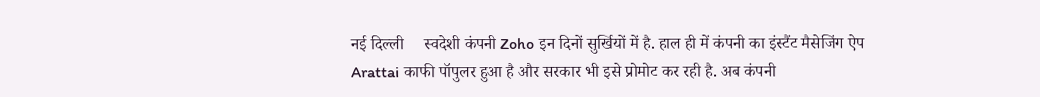नई दिल्ली     स्वदेशी कंपनी Zoho इन दिनों सुर्खियों में है. हाल ही में कंपनी का इंस्टैंट मैसेजिंग ऐप Arattai काफी पॉपुलर हुआ है और सरकार भी इसे प्रोमोट कर रही है. अब कंपनी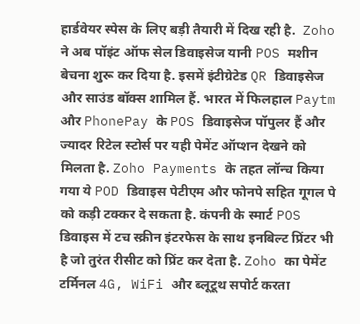हार्डवेयर स्पेस के लिए बड़ी तैयारी में दिख रही है.  Zoho ने अब पॉइंट ऑफ सेल डिवाइसेज यानी POS मशीन बेचना शुरू कर दिया है. इसमें इंटीग्रेटेड QR डिवाइसेज और साउंड बॉक्स शामिल हैं. भारत में फिलहाल Paytm और PhonePay के POS डिवाइसेज पॉपुलर हैं और ज्यादर रिटेल स्टोर्स पर यही पेमेंट ऑप्शन देखने को मिलता है. Zoho Payments के तहत लॉन्च किया गया ये POD डिवाइस पेटीएम और फोनपे सहित गूगल पे को कड़ी टक्कर दे सकता है. कंपनी के स्मार्ट POS डिवाइस में टच स्क्रीन इंटरफेस के साथ इनबिल्ट प्रिंटर भी है जो तुरंत रीसीट को प्रिंट कर देता है. Zoho का पेमेंट टर्मिनल 4G, WiFi और ब्लूटूथ सपोर्ट करता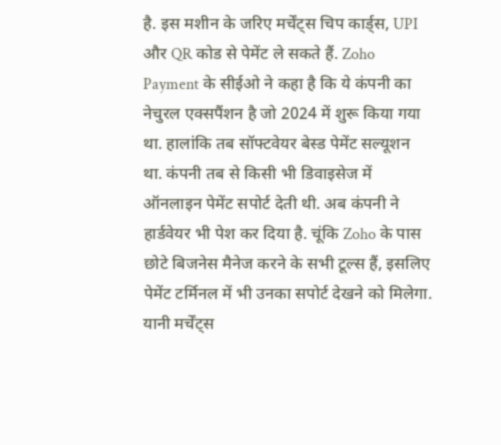है. इस मशीन के जरिए मर्चेंट्स चिप कार्ड्स, UPI और QR कोड से पेमेंट ले सकते हैं. Zoho Payment के सीईओ ने कहा है कि ये कंपनी का नेचुरल एक्सपैंशन है जो 2024 में शुरू किया गया था. हालांकि तब सॉफ्टवेयर बेस्ड पेमेंट सल्यूशन था. कंपनी तब से किसी भी डिवाइसेज में ऑनलाइन पेमेंट सपोर्ट देती थी. अब कंपनी ने हार्डवेयर भी पेश कर दिया है. चूंकि Zoho के पास छोटे बिजनेस मैनेज करने के सभी टूल्स हैं, इसलिए पेमेंट टर्मिनल में भी उनका सपोर्ट देखने को मिलेगा. यानी मर्चेंट्स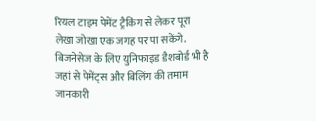रियल टाइम पेमेंट ट्रैकिंग से लेकर पूरा लेखा जोखा एक जगह पर पा सकेंगे. बिजनेसेज के लिए युनिफाइड डैशबोर्ड भी है जहां से पेमेंट्स और बिलिंग की तमाम जानकारी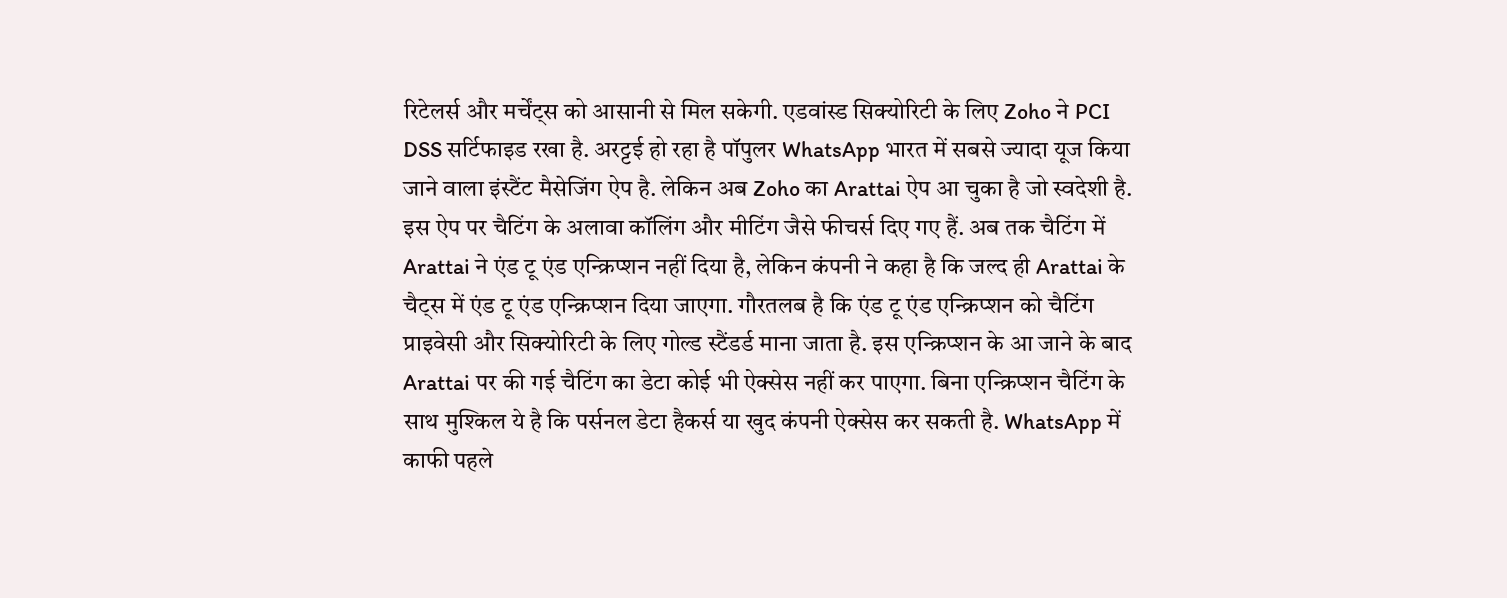रिटेलर्स और मर्चेंट्स को आसानी से मिल सकेगी. एडवांस्ड सिक्योरिटी के लिए Zoho ने PCI DSS सर्टिफाइड रखा है. अरट्टई हो रहा है पॉपुलर WhatsApp भारत में सबसे ज्यादा यूज किया जाने वाला इंस्टैंट मैसेजिंग ऐप है. लेकिन अब Zoho का Arattai ऐप आ चुका है जो स्वदेशी है. इस ऐप पर चैटिंग के अलावा कॉलिंग और मीटिंग जैसे फीचर्स दिए गए हैं. अब तक चैटिंग में Arattai ने एंड टू एंड एन्क्रिप्शन नहीं दिया है, लेकिन कंपनी ने कहा है कि जल्द ही Arattai के चैट्स में एंड टू एंड एन्क्रिप्शन दिया जाएगा. गौरतलब है कि एंड टू एंड एन्क्रिप्शन को चैटिंग प्राइवेसी और सिक्योरिटी के लिए गोल्ड स्टैंडर्ड माना जाता है. इस एन्क्रिप्शन के आ जाने के बाद Arattai पर की गई चैटिंग का डेटा कोई भी ऐक्सेस नहीं कर पाएगा. बिना एन्क्रिप्शन चैटिंग के साथ मुश्किल ये है कि पर्सनल डेटा हैकर्स या खुद कंपनी ऐक्सेस कर सकती है. WhatsApp में काफी पहले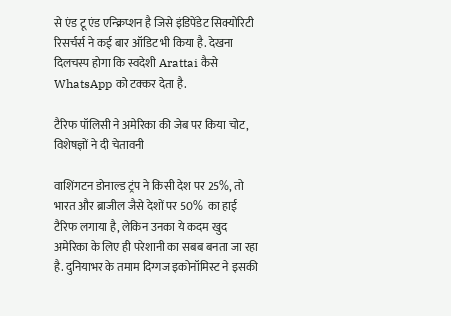से एंड टू एंड एन्क्रिप्शन है जिसे इंडिपेंडेट सिक्योरिटी रिसर्चर्स ने कई बार ऑडिट भी किया है. देखना दिलचस्प होगा कि स्वदेशी Arattai कैसे WhatsApp को टक्कर देता है.

टैरिफ पॉलिसी ने अमेरिका की जेब पर किया चोट, विशेषज्ञों ने दी चेतावनी

वाशिंगटन डोनाल्ड ट्रंप ने किसी देश पर 25%, तो भारत और ब्राजील जैसे देशों पर 50%  का हाई टैरिफ लगाया है, लेकिन उनका ये कदम खुद अमेरिका के लिए ही परेशानी का सबब बनता जा रहा है. दुनियाभर के तमाम दिग्गज इकोनॉमिस्ट ने इसकी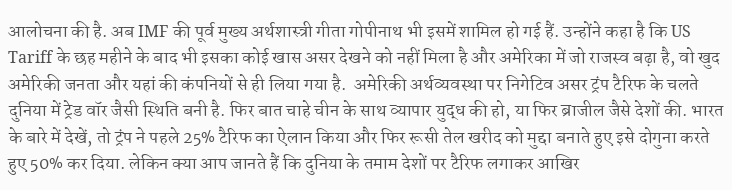आलोचना की है. अब IMF की पूर्व मुख्य अर्थशास्त्री गीता गोपीनाथ भी इसमें शामिल हो गई हैं. उन्होंने कहा है कि US Tariff के छह महीने के बाद भी इसका कोई खास असर देखने को नहीं मिला है और अमेरिका में जो राजस्व बढ़ा है, वो खुद अमेरिकी जनता और यहां की कंपनियों से ही लिया गया है.  अमेरिकी अर्थव्यवस्था पर निगेटिव असर ट्रंप टैरिफ के चलते दुनिया में ट्रेड वॉर जैसी स्थिति बनी है. फिर बात चाहे चीन के साथ व्यापार युद्ध की हो, या फिर ब्राजील जैसे देशों की. भारत के बारे में देखें, तो ट्रंप ने पहले 25% टैरिफ का ऐलान किया और फिर रूसी तेल खरीद को मुद्दा बनाते हुए इसे दोगुना करते हुए 50% कर दिया. लेकिन क्या आप जानते हैं कि दुनिया के तमाम देशों पर टैरिफ लगाकर आखिर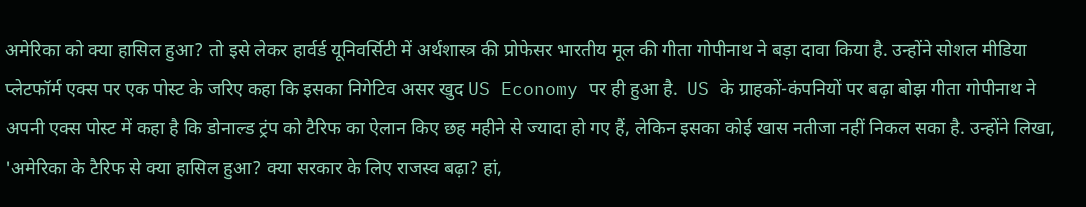अमेरिका को क्या हासिल हुआ? तो इसे लेकर हार्वर्ड यूनिवर्सिटी में अर्थशास्त्र की प्रोफेसर भारतीय मूल की गीता गोपीनाथ ने बड़ा दावा किया है. उन्होंने सोशल मीडिया प्लेटफॉर्म एक्स पर एक पोस्ट के जरिए कहा कि इसका निगेटिव असर खुद US Economy पर ही हुआ है.  US के ग्राहकों-कंपनियों पर बढ़ा बोझ गीता गोपीनाथ ने अपनी एक्स पोस्ट में कहा है कि डोनाल्ड ट्रंप को टैरिफ का ऐलान किए छह महीने से ज्यादा हो गए हैं, लेकिन इसका कोई खास नतीजा नहीं निकल सका है. उन्होंने लिखा, 'अमेरिका के टैरिफ से क्या हासिल हुआ? क्या सरकार के लिए राजस्व बढ़ा? हां,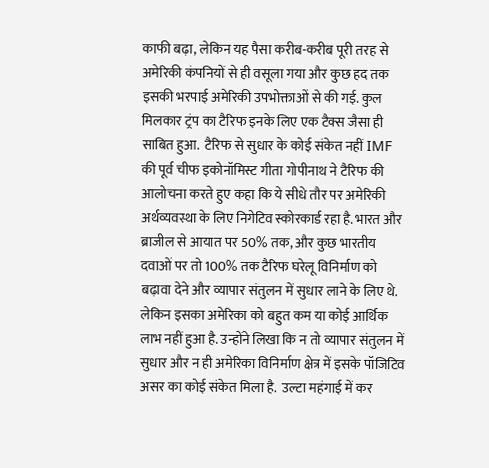काफी बढ़ा, लेकिन यह पैसा करीब-करीब पूरी तरह से अमेरिकी कंपनियों से ही वसूला गया और कुछ हद तक इसकी भरपाई अमेरिकी उपभोक्ताओं से की गई. कुल मिलकार ट्रंप का टैरिफ इनके लिए एक टैक्स जैसा ही साबित हुआ.  टैरिफ से सुधार के कोई संकेत नहीं IMF की पूर्व चीफ इकोनॉमिस्ट गीता गोपीनाथ ने टैरिफ की आलोचना करते हुए कहा कि ये सीधे तौर पर अमेरिकी अर्थव्यवस्था के लिए निगेटिव स्कोरकार्ड रहा है. भारत और ब्राजील से आयात पर 50% तक, और कुछ भारतीय दवाओं पर तो 100% तक टैरिफ घरेलू विनिर्माण को बढ़ावा देने और व्यापार संतुलन में सुधार लाने के लिए थे. लेकिन इसका अमेरिका को बहुत कम या कोई आर्थिक लाभ नहीं हुआ है. उन्होंने लिखा कि न तो व्यापार संतुलन में सुधार और न ही अमेरिका विनिर्माण क्षेत्र में इसके पॉजिटिव असर का कोई संकेत मिला है.  उल्टा महंगाई में कर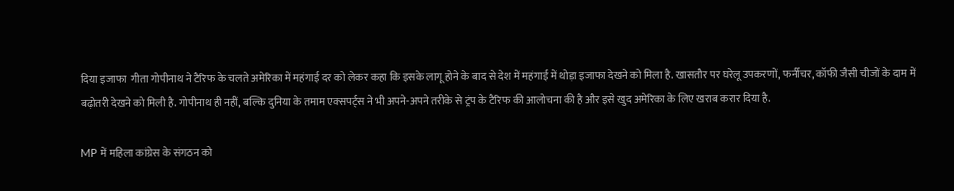दिया इजाफा  गीता गोपीनाथ ने टैरिफ के चलते अमेरिका में महंगाई दर को लेकर कहा कि इसके लागू होने के बाद से देश में महंगाई में थोड़ा इजाफा देखने को मिला है. खासतौर पर घरेलू उपकरणों, फर्नीचर, कॉफी जैसी चीजों के दाम में बढ़ोतरी देखने को मिली है. गोपीनाथ ही नहीं, बल्कि दुनिया के तमाम एक्सपर्ट्स ने भी अपने-अपने तरीके से ट्रंप के टैरिफ की आलोचना की है और इसे खुद अमेरिका के लिए खराब करार दिया है.

MP में महिला कांग्रेस के संगठन को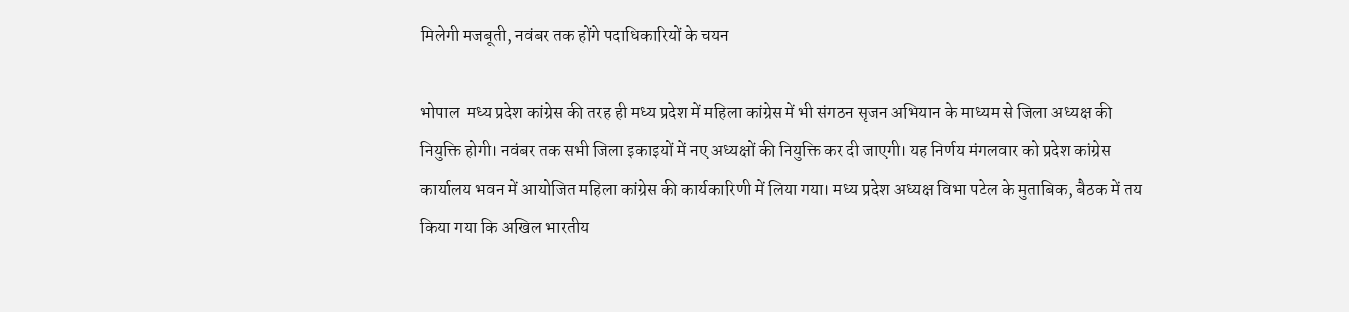मिलेगी मजबूती, नवंबर तक होंगे पदाधिकारियों के चयन

भोपाल  मध्य प्रदेश कांग्रेस की तरह ही मध्य प्रदेश में महिला कांग्रेस में भी संगठन सृजन अभियान के माध्यम से जिला अध्यक्ष की नियुक्ति होगी। नवंबर तक सभी जिला इकाइयों में नए अध्यक्षों की नियुक्ति कर दी जाएगी। यह निर्णय मंगलवार को प्रदेश कांग्रेस कार्यालय भवन में आयोजित महिला कांग्रेस की कार्यकारिणी में लिया गया। मध्य प्रदेश अध्यक्ष विभा पटेल के मुताबिक, बैठक में तय किया गया कि अखिल भारतीय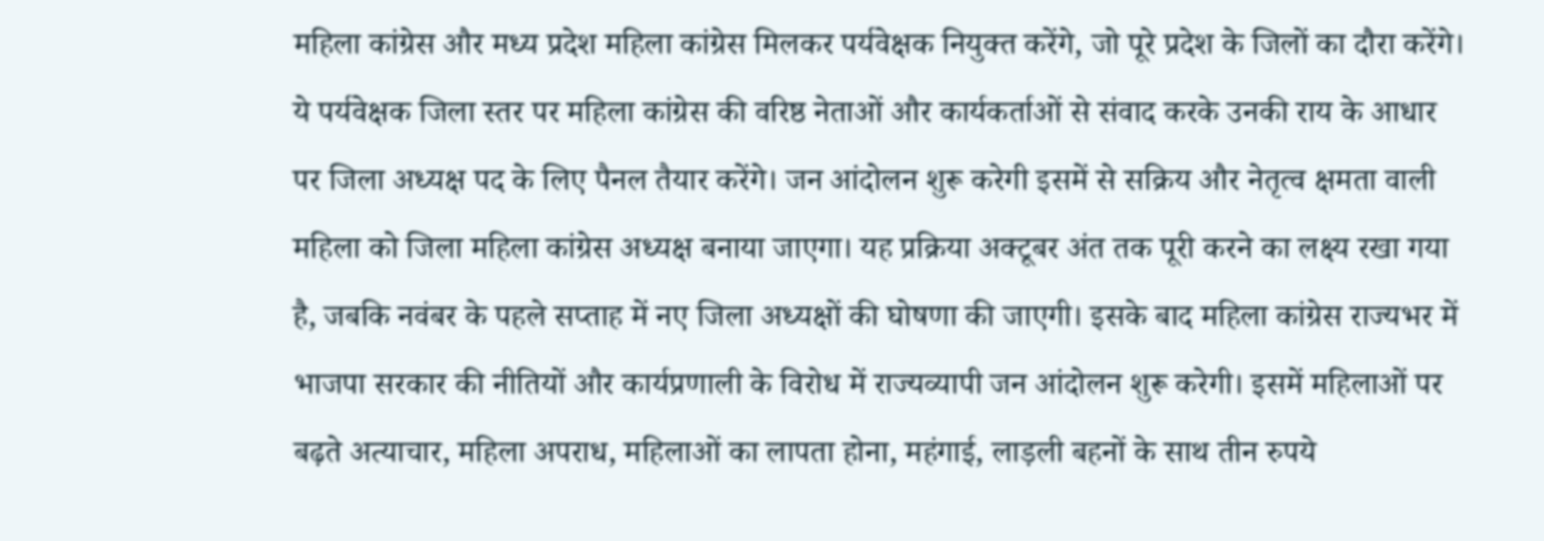महिला कांग्रेस और मध्य प्रदेश महिला कांग्रेस मिलकर पर्यवेक्षक नियुक्त करेंगे, जो पूरे प्रदेश के जिलों का दौरा करेंगे। ये पर्यवेक्षक जिला स्तर पर महिला कांग्रेस की वरिष्ठ नेताओं और कार्यकर्ताओं से संवाद करके उनकी राय के आधार पर जिला अध्यक्ष पद के लिए पैनल तैयार करेंगे। जन आंदोलन शुरू करेगी इसमें से सक्रिय और नेतृत्व क्षमता वाली महिला को जिला महिला कांग्रेस अध्यक्ष बनाया जाएगा। यह प्रक्रिया अक्टूबर अंत तक पूरी करने का लक्ष्य रखा गया है, जबकि नवंबर के पहले सप्ताह में नए जिला अध्यक्षों की घोषणा की जाएगी। इसके बाद महिला कांग्रेस राज्यभर में भाजपा सरकार की नीतियों और कार्यप्रणाली के विरोध में राज्यव्यापी जन आंदोलन शुरू करेगी। इसमें महिलाओं पर बढ़ते अत्याचार, महिला अपराध, महिलाओं का लापता होना, महंगाई, लाड़ली बहनों के साथ तीन रुपये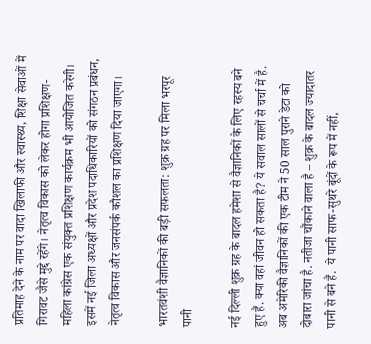प्रतिमाह देने के नाम पर वादा खिलाफी और स्वास्थ्य, शिक्षा सेवाओं में गिरावट जैसे मुद्दे रहेंगे। नेतृत्व विकास को लेकर होगा प्रशिक्षण- महिला कांग्रेस एक संयुक्त प्रशिक्षण कार्यक्रम भी आयोजित करेगी। इसमें नई जिला अध्यक्षों और प्रदेश पदाधिकारियों को संगठन प्रबंधन, नेतृत्व विकास और जनसंपर्क कौशल का प्रशिक्षण दिया जाएगा।

भारतवंशी वैज्ञानिकों की बड़ी सफलता: शुक्र ग्रह पर मिला भरपूर पानी

नई दिल्ली शुक्र ग्रह के बादल हमेशा से वैज्ञानिकों के लिए रहस्य बने हुए हैं. क्या वहां जीवन हो सकता है? ये सवाल सालों से चर्चा में है. अब अमेरिकी वैज्ञानिकों की एक टीम ने 50 साल पुराने डेटा को दोबारा जांचा है. नतीजा चौंकाने वाला है – शुक्र के बादल ज्यादातर पानी से बने हैं.  ये पानी साफ-सुथरे बूंदों के रूप में नहीं,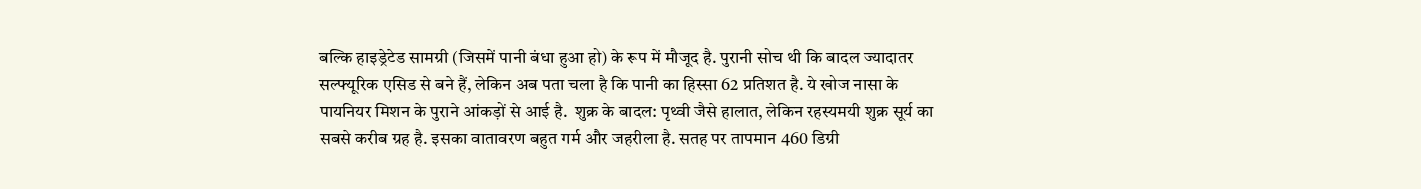बल्कि हाइड्रेटेड सामग्री (जिसमें पानी बंधा हुआ हो) के रूप में मौजूद है. पुरानी सोच थी कि बादल ज्यादातर सल्फ्यूरिक एसिड से बने हैं, लेकिन अब पता चला है कि पानी का हिस्सा 62 प्रतिशत है. ये खोज नासा के पायनियर मिशन के पुराने आंकड़ों से आई है.  शुक्र के बादल: पृथ्वी जैसे हालात, लेकिन रहस्यमयी शुक्र सूर्य का सबसे करीब ग्रह है. इसका वातावरण बहुत गर्म और जहरीला है. सतह पर तापमान 460 डिग्री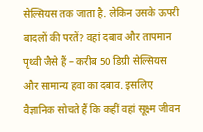सेल्सियस तक जाता है. लेकिन उसके ऊपरी बादलों की परतें? वहां दबाव और तापमान पृथ्वी जैसे हैं – करीब 50 डिग्री सेल्सियस और सामान्य हवा का दबाव. इसलिए वैज्ञानिक सोचते हैं कि कहीं वहां सूक्ष्म जीवन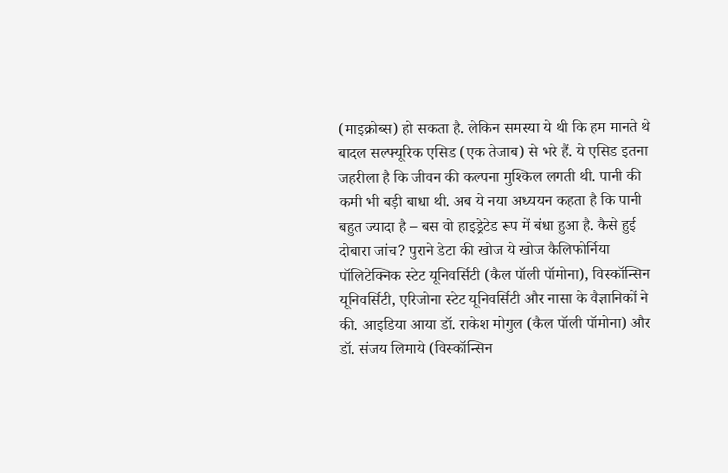(माइक्रोब्स) हो सकता है. लेकिन समस्या ये थी कि हम मानते थे बादल सल्फ्यूरिक एसिड (एक तेजाब) से भरे हैं. ये एसिड इतना जहरीला है कि जीवन की कल्पना मुश्किल लगती थी. पानी की कमी भी बड़ी बाधा थी. अब ये नया अध्ययन कहता है कि पानी बहुत ज्यादा है – बस वो हाइड्रेटेड रूप में बंधा हुआ है. कैसे हुई दोबारा जांच? पुराने डेटा की खोज ये खोज कैलिफोर्निया पॉलिटेक्निक स्टेट यूनिवर्सिटी (कैल पॉली पॉमोना), विस्कॉन्सिन यूनिवर्सिटी, एरिजोना स्टेट यूनिवर्सिटी और नासा के वैज्ञानिकों ने की. आइडिया आया डॉ. राकेश मोगुल (कैल पॉली पॉमोना) और डॉ. संजय लिमाये (विस्कॉन्सिन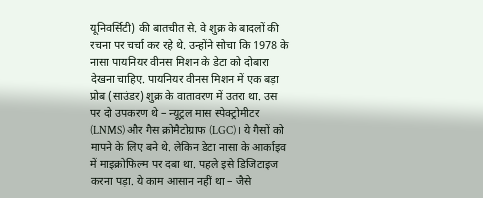यूनिवर्सिटी) की बातचीत से. वे शुक्र के बादलों की रचना पर चर्चा कर रहे थे. उन्होंने सोचा कि 1978 के नासा पायनियर वीनस मिशन के डेटा को दोबारा देखना चाहिए. पायनियर वीनस मिशन में एक बड़ा प्रोब (साउंडर) शुक्र के वातावरण में उतरा था. उस पर दो उपकरण थे – न्यूट्रल मास स्पेक्ट्रोमीटर (LNMS) और गैस क्रोमैटोग्राफ (LGC)। ये गैसों को मापने के लिए बने थे. लेकिन डेटा नासा के आर्काइव में माइक्रोफिल्म पर दबा था. पहले इसे डिजिटाइज करना पड़ा. ये काम आसान नहीं था – जैसे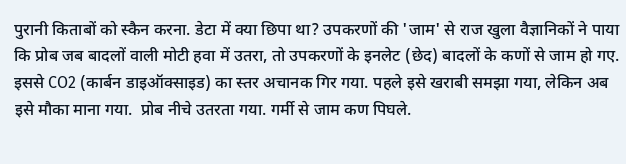पुरानी किताबों को स्कैन करना. डेटा में क्या छिपा था? उपकरणों की 'जाम' से राज खुला वैज्ञानिकों ने पाया कि प्रोब जब बादलों वाली मोटी हवा में उतरा, तो उपकरणों के इनलेट (छेद) बादलों के कणों से जाम हो गए. इससे CO2 (कार्बन डाइऑक्साइड) का स्तर अचानक गिर गया. पहले इसे खराबी समझा गया, लेकिन अब इसे मौका माना गया.  प्रोब नीचे उतरता गया. गर्मी से जाम कण पिघले.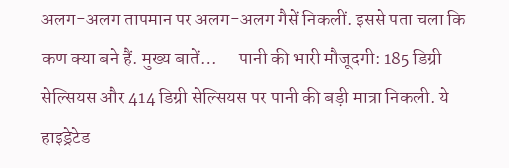अलग-अलग तापमान पर अलग-अलग गैसें निकलीं. इससे पता चला कि कण क्या बने हैं. मुख्य बातें…      पानी की भारी मौजूदगी: 185 डिग्री सेल्सियस और 414 डिग्री सेल्सियस पर पानी की बड़ी मात्रा निकली. ये हाइड्रेटेड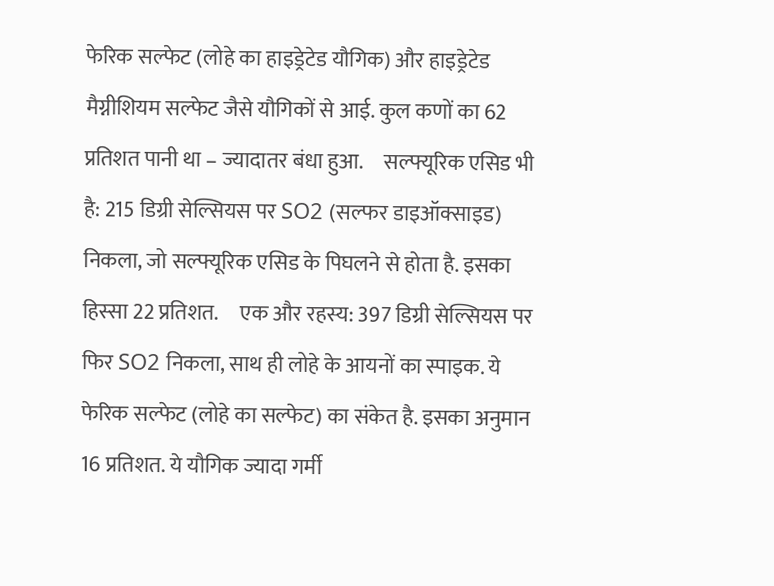फेरिक सल्फेट (लोहे का हाइड्रेटेड यौगिक) और हाइड्रेटेड मैग्नीशियम सल्फेट जैसे यौगिकों से आई. कुल कणों का 62 प्रतिशत पानी था – ज्यादातर बंधा हुआ.     सल्फ्यूरिक एसिड भी है: 215 डिग्री सेल्सियस पर SO2 (सल्फर डाइऑक्साइड) निकला, जो सल्फ्यूरिक एसिड के पिघलने से होता है. इसका हिस्सा 22 प्रतिशत.     एक और रहस्य: 397 डिग्री सेल्सियस पर फिर SO2 निकला, साथ ही लोहे के आयनों का स्पाइक. ये फेरिक सल्फेट (लोहे का सल्फेट) का संकेत है. इसका अनुमान 16 प्रतिशत. ये यौगिक ज्यादा गर्मी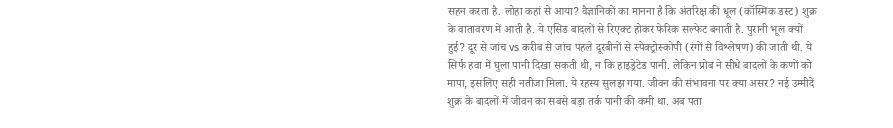सहन करता है. लोहा कहां से आया? वैज्ञानिकों का मानना है कि अंतरिक्ष की धूल (कॉस्मिक डस्ट) शुक्र के वातावरण में आती है. ये एसिड बादलों से रिएक्ट होकर फेरिक सल्फेट बनाती है. पुरानी भूल क्यों हुई? दूर से जांच vs करीब से जांच पहले दूरबीनों से स्पेक्ट्रोस्कोपी (रंगों से विश्लेषण) की जाती थी. ये सिर्फ हवा में घुला पानी दिखा सकती थी, न कि हाइड्रेटेड पानी. लेकिन प्रोब ने सीधे बादलों के कणों को मापा, इसलिए सही नतीजा मिला. ये रहस्य सुलझ गया. जीवन की संभावना पर क्या असर? नई उम्मीदें शुक्र के बादलों में जीवन का सबसे बड़ा तर्क पानी की कमी था. अब पता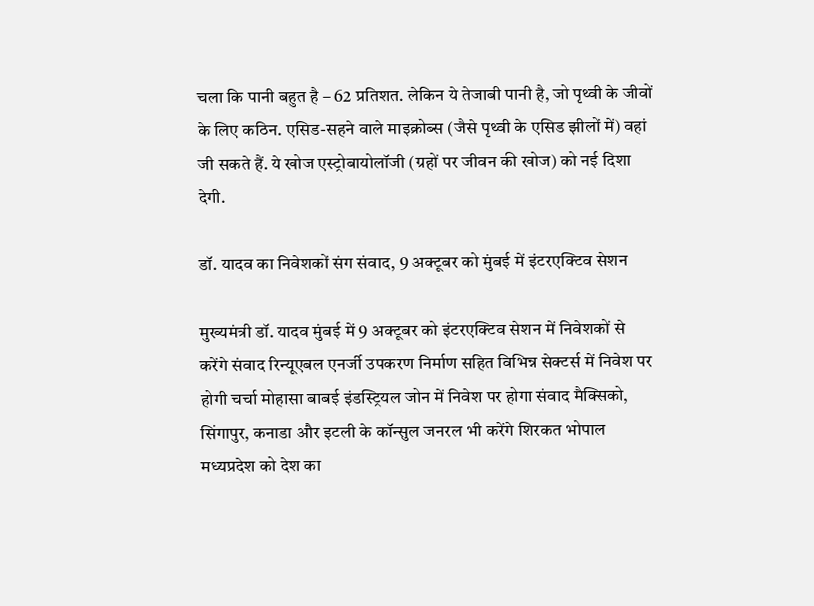चला कि पानी बहुत है – 62 प्रतिशत. लेकिन ये तेजाबी पानी है, जो पृथ्वी के जीवों के लिए कठिन. एसिड-सहने वाले माइक्रोब्स (जैसे पृथ्वी के एसिड झीलों में) वहां जी सकते हैं. ये खोज एस्ट्रोबायोलॉजी (ग्रहों पर जीवन की खोज) को नई दिशा देगी.

डॉ. यादव का निवेशकों संग संवाद, 9 अक्टूबर को मुंबई में इंटरएक्टिव सेशन

मुख्यमंत्री डॉ. यादव मुंबई में 9 अक्टूबर को इंटरएक्टिव सेशन में निवेशकों से करेंगे संवाद रिन्यूएबल एनर्जी उपकरण निर्माण सहित विभिन्न सेक्टर्स में निवेश पर होगी चर्चा मोहासा बाबई इंडस्ट्रियल जोन में निवेश पर होगा संवाद मैक्सिको, सिंगापुर, कनाडा और इटली के कॉन्सुल जनरल भी करेंगे शिरकत भोपाल  मध्यप्रदेश को देश का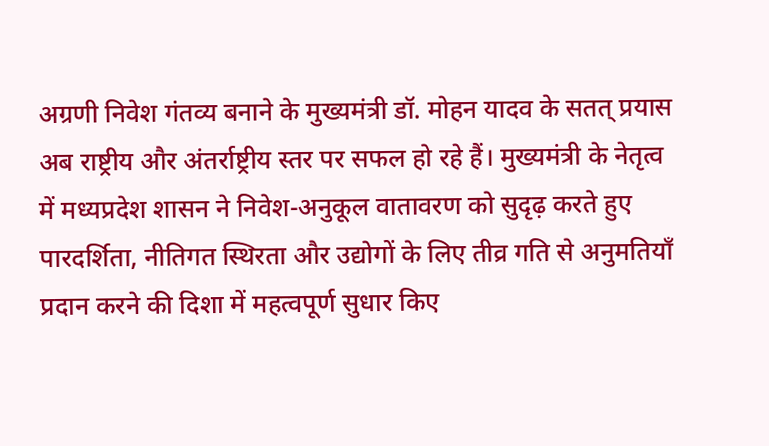अग्रणी निवेश गंतव्य बनाने के मुख्यमंत्री डॉ. मोहन यादव के सतत् प्रयास अब राष्ट्रीय और अंतर्राष्ट्रीय स्तर पर सफल हो रहे हैं। मुख्यमंत्री के नेतृत्व में मध्यप्रदेश शासन ने निवेश-अनुकूल वातावरण को सुदृढ़ करते हुए पारदर्शिता, नीतिगत स्थिरता और उद्योगों के लिए तीव्र गति से अनुमतियाँ प्रदान करने की दिशा में महत्वपूर्ण सुधार किए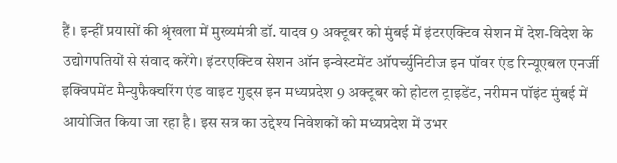हैं। इन्हीं प्रयासों की श्रृंखला में मुख्यमंत्री डॉ. यादव 9 अक्टूबर को मुंबई में इंटरएक्टिव सेशन में देश-विदेश के उद्योगपतियों से संवाद करेंगे। इंटरएक्टिव सेशन ऑन इन्वेस्टमेंट ऑपर्च्युनिटीज इन पॉवर एंड रिन्यूएबल एनर्जी इक्विपमेंट मैन्युफैक्चरिंग एंड वाइट गुड्स इन मध्यप्रदेश 9 अक्टूबर को होटल ट्राइडेंट, नरीमन पॉइंट मुंबई में आयोजित किया जा रहा है। इस सत्र का उद्देश्य निवेशकों को मध्यप्रदेश में उभर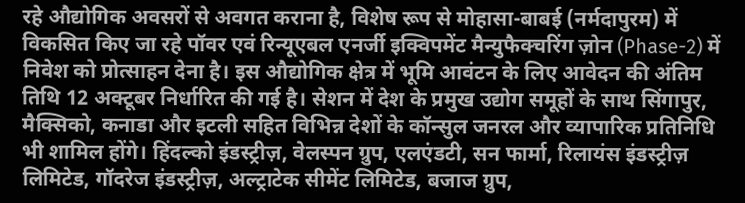रहे औद्योगिक अवसरों से अवगत कराना है, विशेष रूप से मोहासा-बाबई (नर्मदापुरम) में विकसित किए जा रहे पॉवर एवं रिन्यूएबल एनर्जी इक्विपमेंट मैन्युफैक्चरिंग ज़ोन (Phase-2) में निवेश को प्रोत्साहन देना है। इस औद्योगिक क्षेत्र में भूमि आवंटन के लिए आवेदन की अंतिम तिथि 12 अक्टूबर निर्धारित की गई है। सेशन में देश के प्रमुख उद्योग समूहों के साथ सिंगापुर, मैक्सिको, कनाडा और इटली सहित विभिन्न देशों के कॉन्सुल जनरल और व्यापारिक प्रतिनिधि भी शामिल होंगे। हिंदल्को इंडस्ट्रीज़, वेलस्पन ग्रुप, एलएंडटी, सन फार्मा, रिलायंस इंडस्ट्रीज़ लिमिटेड, गॉदरेज इंडस्ट्रीज़, अल्ट्राटेक सीमेंट लिमिटेड, बजाज ग्रुप,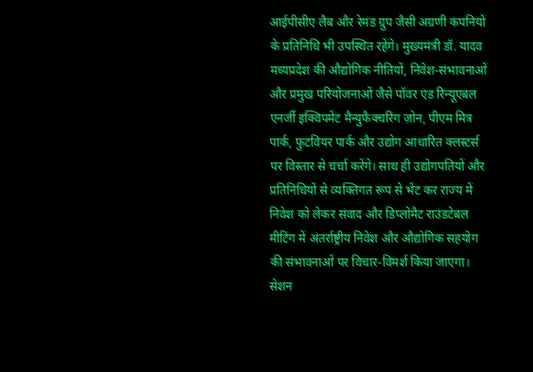आईपीसीए लैब और रेमंड ग्रुप जैसी अग्रणी कंपनियों के प्रतिनिधि भी उपस्थित रहेंगे। मुख्यमंत्री डॉ. यादव मध्यप्रदेश की औद्योगिक नीतियों, निवेश-संभावनाओं और प्रमुख परियोजनाओं जैसे पॉवर एंड रिन्यूएबल एनर्जी इक्विपमेंट मैन्युफैक्चरिंग ज़ोन, पीएम मित्र पार्क, फुटवियर पार्क और उद्योग आधारित क्लस्टर्स पर विस्तार से चर्चा करेंगे। साथ ही उद्योगपतियों और प्रतिनिधियों से व्यक्तिगत रूप से भेंट कर राज्य में निवेश को लेकर संवाद और डिप्लोमैट राउंडटेबल मीटिंग में अंतर्राष्ट्रीय निवेश और औद्योगिक सहयोग की संभावनाओं पर विचार-विमर्श किया जाएगा। सेशन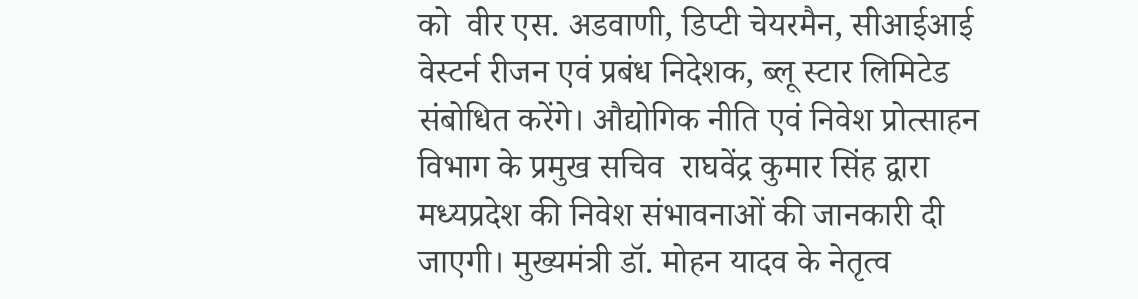को  वीर एस. अडवाणी, डिप्टी चेयरमैन, सीआईआई वेस्टर्न रीजन एवं प्रबंध निदेशक, ब्लू स्टार लिमिटेड संबोधित करेंगे। औद्योगिक नीति एवं निवेश प्रोत्साहन विभाग के प्रमुख सचिव  राघवेंद्र कुमार सिंह द्वारा मध्यप्रदेश की निवेश संभावनाओं की जानकारी दी जाएगी। मुख्यमंत्री डॉ. मोहन यादव के नेतृत्व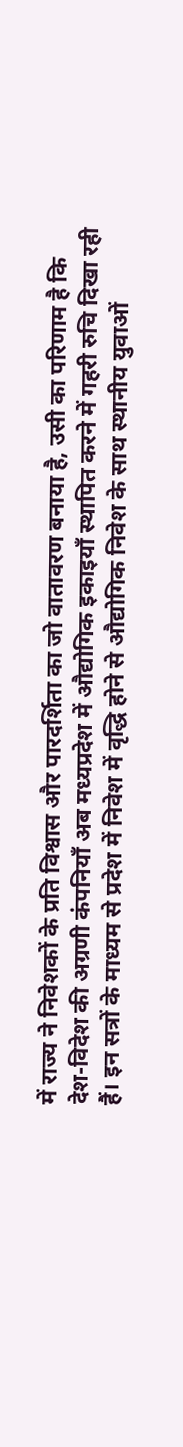में राज्य ने निवेशकों के प्रति विश्वास और पारदर्शिता का जो वातावरण बनाया है, उसी का परिणाम है कि देश-विदेश की अग्रणी कंपनियाँ अब मध्यप्रदेश में औद्योगिक इकाइयाँ स्थापित करने में गहरी रुचि दिखा रही हैं। इन सत्रों के माध्यम से प्रदेश में निवेश में वृद्धि होने से औद्योगिक निवेश के साथ स्थानीय युवाओं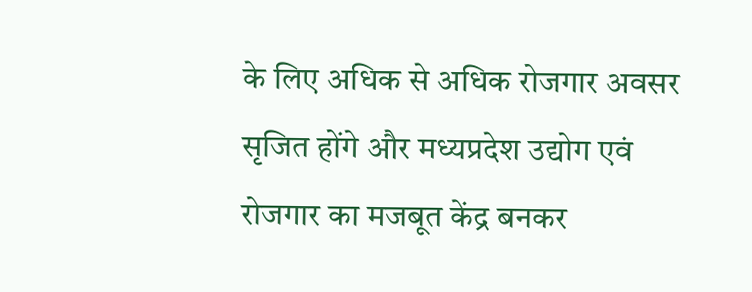के लिए अधिक से अधिक रोजगार अवसर सृजित होंगे और मध्यप्रदेश उद्योग एवं रोजगार का मजबूत केंद्र बनकर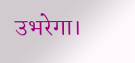उभरेगा।